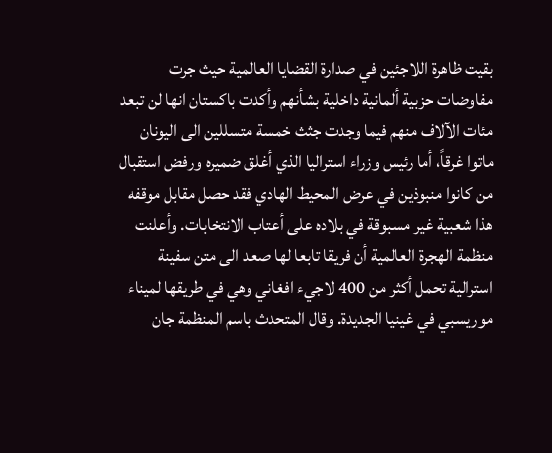بقيت ظاهرة اللاجئين في صدارة القضايا العالمية حيث جرت مفاوضات حزبية ألمانية داخلية بشأنهم وأكدت باكستان انها لن تبعد مئات الآلاف منهم فيما وجدت جثث خمسة متسللين الى اليونان ماتوا غرقاً، أما رئيس وزراء استراليا الذي أغلق ضميره ورفض استقبال من كانوا منبوذين في عرض المحيط الهادي فقد حصل مقابل موقفه هذا شعبية غير مسبوقة في بلاده على أعتاب الانتخابات. وأعلنت منظمة الهجرة العالمية أن فريقا تابعا لها صعد الى متن سفينة استرالية تحمل أكثر من 400 لاجيء افغاني وهي في طريقها لميناء موريسبي في غينيا الجديدة. وقال المتحدث باسم المنظمة جان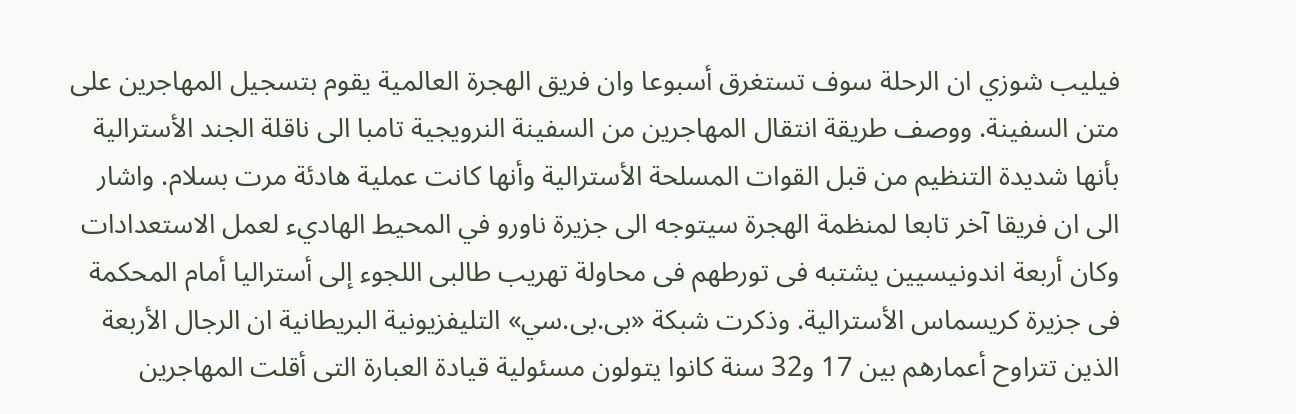فيليب شوزي ان الرحلة سوف تستغرق أسبوعا وان فريق الهجرة العالمية يقوم بتسجيل المهاجرين على متن السفينة. ووصف طريقة انتقال المهاجرين من السفينة النرويجية تامبا الى ناقلة الجند الأسترالية بأنها شديدة التنظيم من قبل القوات المسلحة الأسترالية وأنها كانت عملية هادئة مرت بسلام. واشار الى ان فريقا آخر تابعا لمنظمة الهجرة سيتوجه الى جزيرة ناورو في المحيط الهاديء لعمل الاستعدادات وكان أربعة اندونيسيين يشتبه فى تورطهم فى محاولة تهريب طالبى اللجوء إلى أستراليا أمام المحكمة فى جزيرة كريسماس الأسترالية. وذكرت شبكة «بى.بى.سي» التليفزيونية البريطانية ان الرجال الأربعة الذين تتراوح أعمارهم بين 17 و32 سنة كانوا يتولون مسئولية قيادة العبارة التى أقلت المهاجرين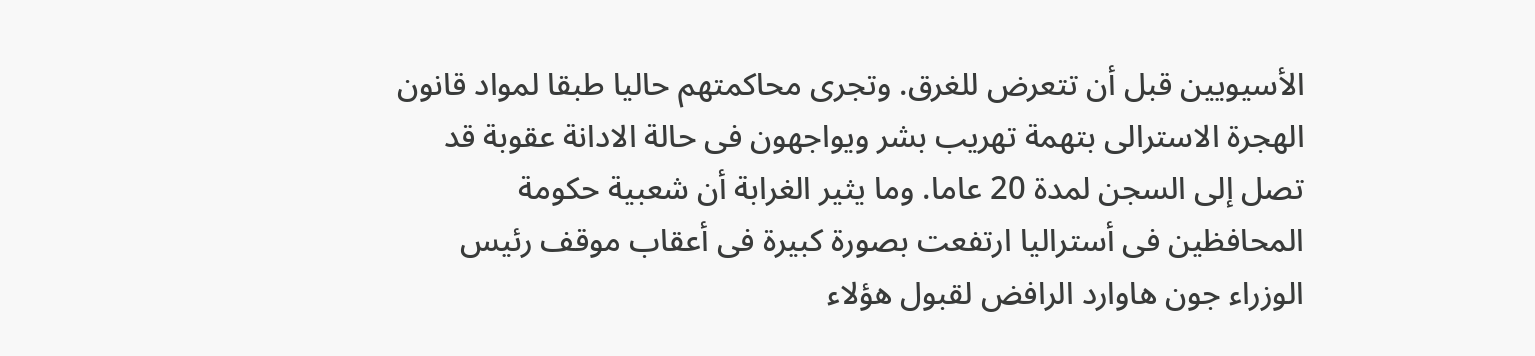الأسيويين قبل أن تتعرض للغرق. وتجرى محاكمتهم حاليا طبقا لمواد قانون الهجرة الاسترالى بتهمة تهريب بشر ويواجهون فى حالة الادانة عقوبة قد تصل إلى السجن لمدة 20 عاما. وما يثير الغرابة أن شعبية حكومة المحافظين فى أستراليا ارتفعت بصورة كبيرة فى أعقاب موقف رئيس الوزراء جون هاوارد الرافض لقبول هؤلاء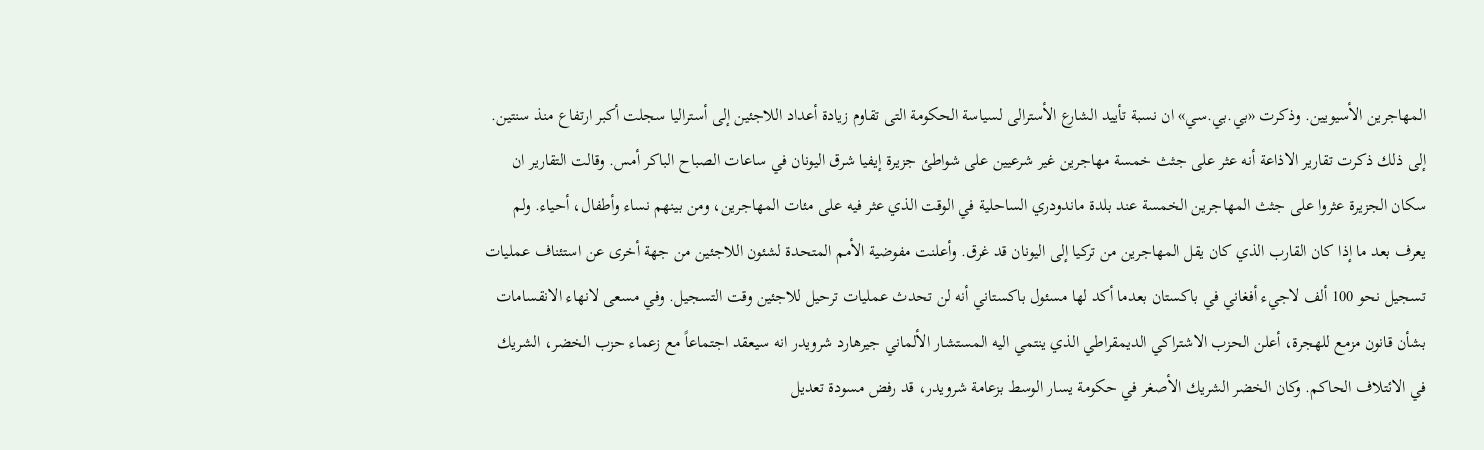المهاجرين الأسيويين. وذكرت «بي.بي.سي» ان نسبة تأييد الشارع الأسترالى لسياسة الحكومة التى تقاوم زيادة أعداد اللاجئين إلى أستراليا سجلت أكبر ارتفاع منذ سنتين. إلى ذلك ذكرت تقارير الاذاعة أنه عثر على جثث خمسة مهاجرين غير شرعيين على شواطئ جزيرة إيفيا شرق اليونان في ساعات الصباح الباكر أمس. وقالت التقارير ان سكان الجزيرة عثروا على جثث المهاجرين الخمسة عند بلدة ماندودري الساحلية في الوقت الذي عثر فيه على مئات المهاجرين، ومن بينهم نساء وأطفال، أحياء. ولم يعرف بعد ما إذا كان القارب الذي كان يقل المهاجرين من تركيا إلى اليونان قد غرق. وأعلنت مفوضية الأمم المتحدة لشئون اللاجئين من جهة أخرى عن استئناف عمليات تسجيل نحو 100 ألف لاجيء أفغاني في باكستان بعدما أكد لها مسئول باكستاني أنه لن تحدث عمليات ترحيل للاجئين وقت التسجيل. وفي مسعى لانهاء الانقسامات بشأن قانون مزمع للهجرة، أعلن الحزب الاشتراكي الديمقراطي الذي ينتمي اليه المستشار الألماني جيرهارد شرويدر انه سيعقد اجتماعاً مع زعماء حزب الخضر، الشريك في الائتلاف الحاكم. وكان الخضر الشريك الأصغر في حكومة يسار الوسط بزعامة شرويدر، قد رفض مسودة تعديل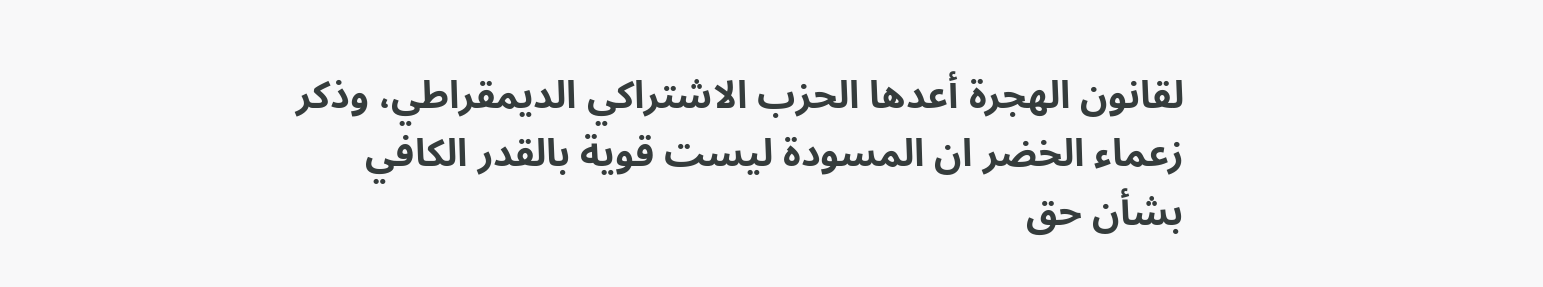لقانون الهجرة أعدها الحزب الاشتراكي الديمقراطي، وذكر زعماء الخضر ان المسودة ليست قوية بالقدر الكافي بشأن حق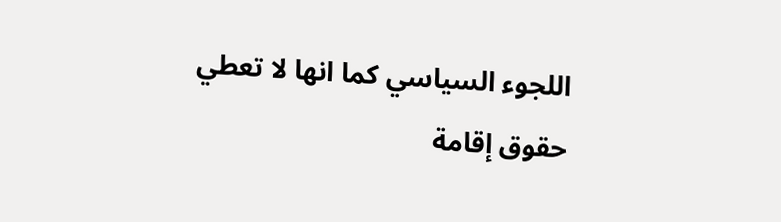اللجوء السياسي كما انها لا تعطي حقوق إقامة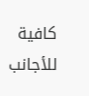كافية للأجانب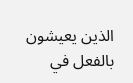الذين يعيشون بالفعل في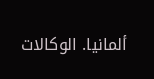ألمانيا. الوكالات